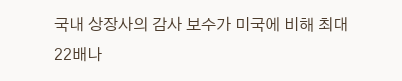국내 상장사의 감사 보수가 미국에 비해 최대 22배나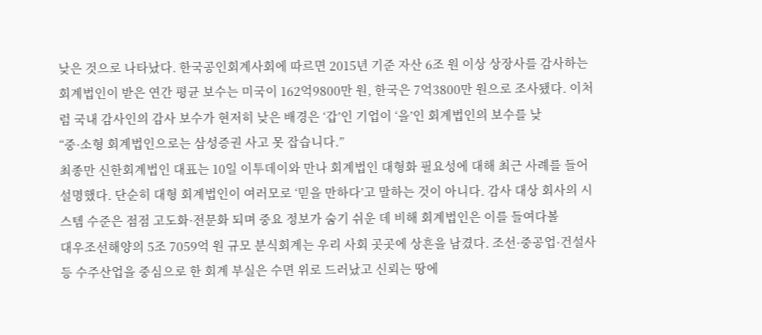낮은 것으로 나타났다. 한국공인회계사회에 따르면 2015년 기준 자산 6조 원 이상 상장사를 감사하는 회계법인이 받은 연간 평균 보수는 미국이 162억9800만 원, 한국은 7억3800만 원으로 조사됐다. 이처럼 국내 감사인의 감사 보수가 현저히 낮은 배경은 ‘갑’인 기업이 ‘을’인 회계법인의 보수를 낮
“중·소형 회계법인으로는 삼성증권 사고 못 잡습니다.”
최종만 신한회계법인 대표는 10일 이투데이와 만나 회계법인 대형화 필요성에 대해 최근 사례를 들어 설명했다. 단순히 대형 회계법인이 여러모로 ‘믿을 만하다’고 말하는 것이 아니다. 감사 대상 회사의 시스템 수준은 점점 고도화·전문화 되며 중요 정보가 숨기 쉬운 데 비해 회계법인은 이를 들여다볼
대우조선해양의 5조 7059억 원 규모 분식회계는 우리 사회 곳곳에 상흔을 남겼다. 조선·중공업·건설사 등 수주산업을 중심으로 한 회계 부실은 수면 위로 드러났고 신뢰는 땅에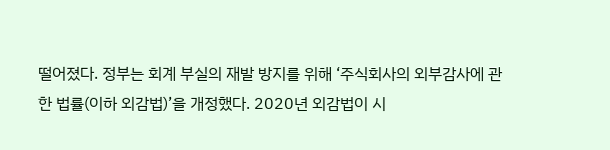떨어졌다. 정부는 회계 부실의 재발 방지를 위해 ‘주식회사의 외부감사에 관한 법률(이하 외감법)’을 개정했다. 2020년 외감법이 시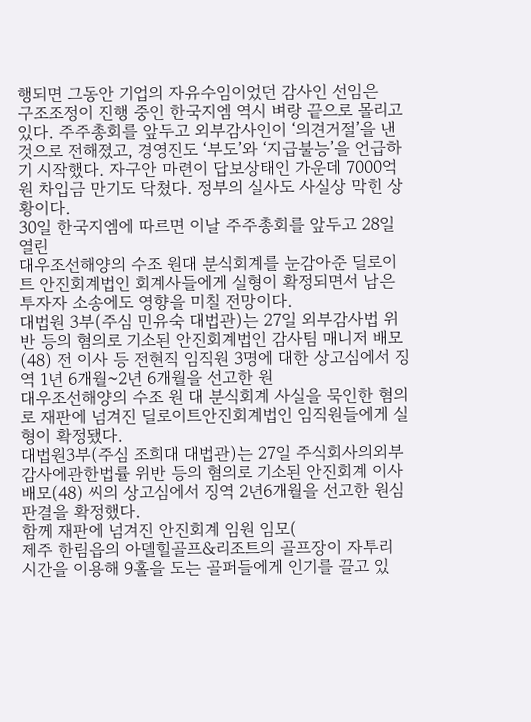행되면 그동안 기업의 자유수임이었던 감사인 선임은
구조조정이 진행 중인 한국지엠 역시 벼랑 끝으로 몰리고 있다. 주주총회를 앞두고 외부감사인이 ‘의견거절’을 낸 것으로 전해졌고, 경영진도 ‘부도’와 ‘지급불능’을 언급하기 시작했다. 자구안 마련이 답보상태인 가운데 7000억 원 차입금 만기도 닥쳤다. 정부의 실사도 사실상 막힌 상황이다.
30일 한국지엠에 따르면 이날 주주총회를 앞두고 28일 열린
대우조선해양의 수조 원대 분식회계를 눈감아준 딜로이트 안진회계법인 회계사들에게 실형이 확정되면서 남은 투자자 소송에도 영향을 미칠 전망이다.
대법원 3부(주심 민유숙 대법관)는 27일 외부감사법 위반 등의 혐의로 기소된 안진회계법인 감사팀 매니저 배모(48) 전 이사 등 전현직 임직원 3명에 대한 상고심에서 징역 1년 6개월~2년 6개월을 선고한 원
대우조선해양의 수조 원 대 분식회계 사실을 묵인한 혐의로 재판에 넘겨진 딜로이트안진회계법인 임직원들에게 실형이 확정됐다.
대법원3부(주심 조희대 대법관)는 27일 주식회사의외부감사에관한법률 위반 등의 혐의로 기소된 안진회계 이사 배모(48) 씨의 상고심에서 징역 2년6개월을 선고한 원심판결을 확정했다.
함께 재판에 넘겨진 안진회계 임원 임모(
제주 한림읍의 아델힐골프&리조트의 골프장이 자투리 시간을 이용해 9홀을 도는 골퍼들에게 인기를 끌고 있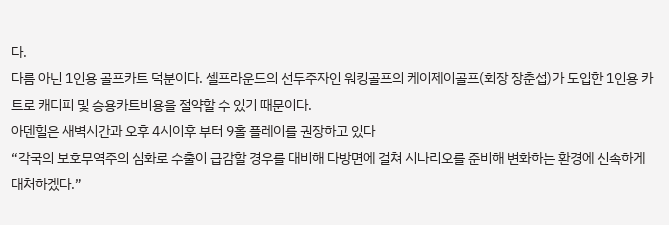다.
다름 아닌 1인용 골프카트 덕분이다. 셀프라운드의 선두주자인 워킹골프의 케이제이골프(회장 장춘섭)가 도입한 1인용 카트로 캐디피 및 승용카트비용을 절약할 수 있기 때문이다.
아덴힐은 새벽시간과 오후 4시이후 부터 9홀 플레이를 권장하고 있다
“각국의 보호무역주의 심화로 수출이 급감할 경우를 대비해 다방면에 걸쳐 시나리오를 준비해 변화하는 환경에 신속하게 대처하겠다.”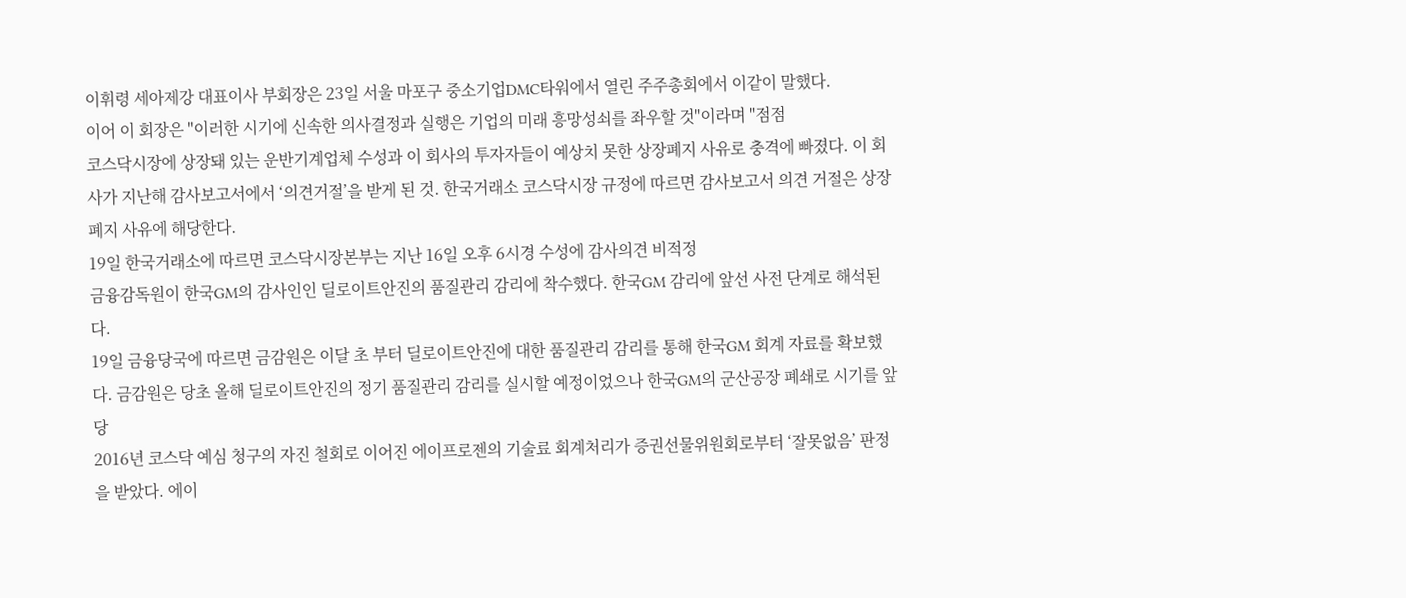이휘령 세아제강 대표이사 부회장은 23일 서울 마포구 중소기업DMC타워에서 열린 주주총회에서 이같이 말했다.
이어 이 회장은 "이러한 시기에 신속한 의사결정과 실행은 기업의 미래 흥망성쇠를 좌우할 것"이라며 "점점
코스닥시장에 상장돼 있는 운반기계업체 수성과 이 회사의 투자자들이 예상치 못한 상장폐지 사유로 충격에 빠졌다. 이 회사가 지난해 감사보고서에서 ‘의견거절’을 받게 된 것. 한국거래소 코스닥시장 규정에 따르면 감사보고서 의견 거절은 상장폐지 사유에 해당한다.
19일 한국거래소에 따르면 코스닥시장본부는 지난 16일 오후 6시경 수성에 감사의견 비적정
금융감독원이 한국GM의 감사인인 딜로이트안진의 품질관리 감리에 착수했다. 한국GM 감리에 앞선 사전 단계로 해석된다.
19일 금융당국에 따르면 금감원은 이달 초 부터 딜로이트안진에 대한 품질관리 감리를 통해 한국GM 회계 자료를 확보했다. 금감원은 당초 올해 딜로이트안진의 정기 품질관리 감리를 실시할 예정이었으나 한국GM의 군산공장 폐쇄로 시기를 앞당
2016년 코스닥 예심 청구의 자진 철회로 이어진 에이프로젠의 기술료 회계처리가 증권선물위원회로부터 ‘잘못없음’ 판정을 받았다. 에이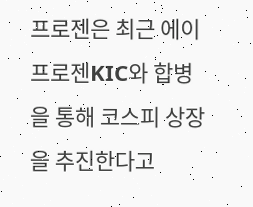프로젠은 최근 에이프로젠KIC와 합병을 통해 코스피 상장을 추진한다고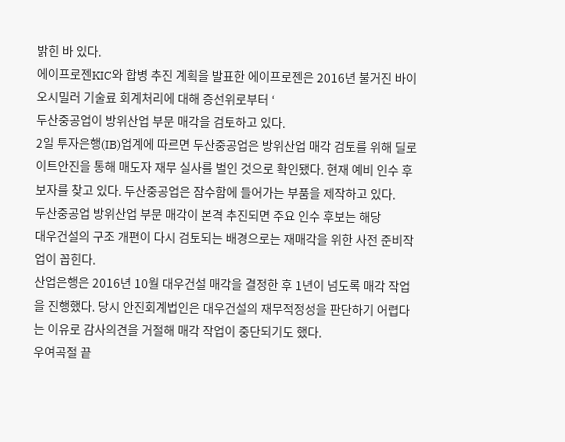밝힌 바 있다.
에이프로젠KIC와 합병 추진 계획을 발표한 에이프로젠은 2016년 불거진 바이오시밀러 기술료 회계처리에 대해 증선위로부터 ‘
두산중공업이 방위산업 부문 매각을 검토하고 있다.
2일 투자은행(IB)업계에 따르면 두산중공업은 방위산업 매각 검토를 위해 딜로이트안진을 통해 매도자 재무 실사를 벌인 것으로 확인됐다. 현재 예비 인수 후보자를 찾고 있다. 두산중공업은 잠수함에 들어가는 부품을 제작하고 있다.
두산중공업 방위산업 부문 매각이 본격 추진되면 주요 인수 후보는 해당
대우건설의 구조 개편이 다시 검토되는 배경으로는 재매각을 위한 사전 준비작업이 꼽힌다.
산업은행은 2016년 10월 대우건설 매각을 결정한 후 1년이 넘도록 매각 작업을 진행했다. 당시 안진회계법인은 대우건설의 재무적정성을 판단하기 어렵다는 이유로 감사의견을 거절해 매각 작업이 중단되기도 했다.
우여곡절 끝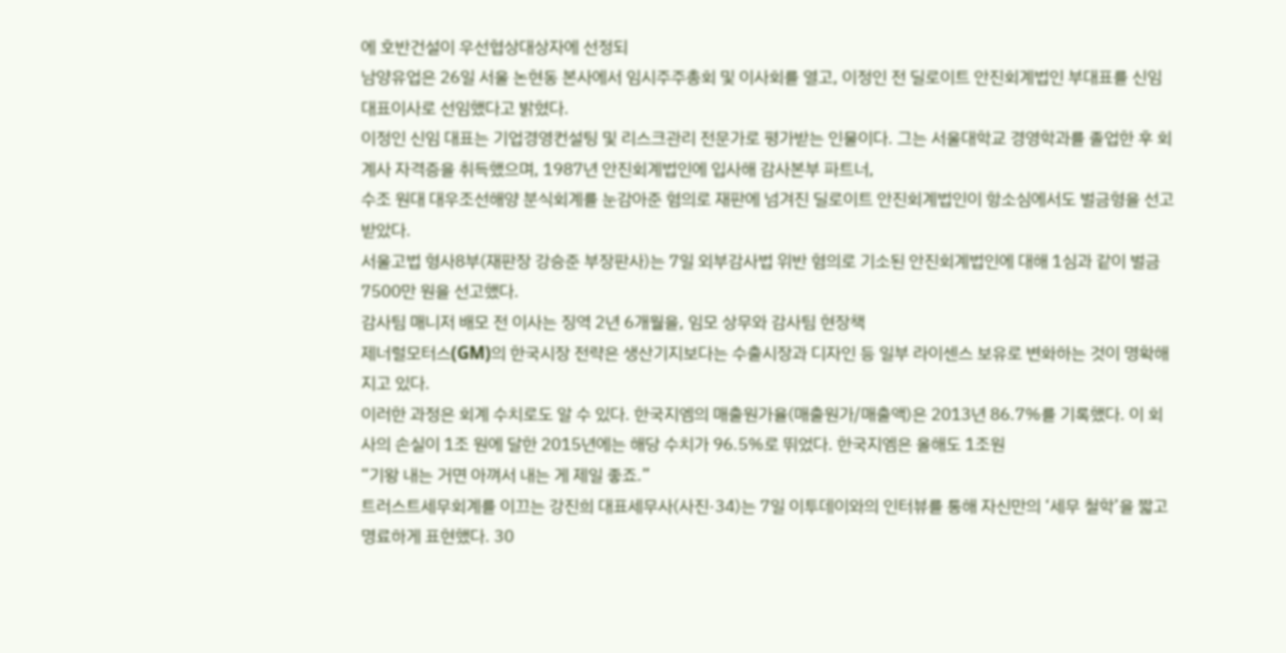에 호반건설이 우선협상대상자에 선정되
남양유업은 26일 서울 논현동 본사에서 임시주주총회 및 이사회를 열고, 이정인 전 딜로이트 안진회계법인 부대표를 신임 대표이사로 선임했다고 밝혔다.
이정인 신임 대표는 기업경영컨설팅 및 리스크관리 전문가로 평가받는 인물이다. 그는 서울대학교 경영학과를 졸업한 후 회계사 자격증을 취득했으며, 1987년 안진회계법인에 입사해 감사본부 파트너,
수조 원대 대우조선해양 분식회계를 눈감아준 혐의로 재판에 넘겨진 딜로이트 안진회계법인이 항소심에서도 벌금형을 선고받았다.
서울고법 형사8부(재판장 강승준 부장판사)는 7일 외부감사법 위반 혐의로 기소된 안진회계법인에 대해 1심과 같이 벌금 7500만 원을 선고했다.
감사팀 매니저 배모 전 이사는 징역 2년 6개월을, 임모 상무와 감사팀 현장책
제너럴모터스(GM)의 한국시장 전략은 생산기지보다는 수출시장과 디자인 등 일부 라이센스 보유로 변화하는 것이 명확해지고 있다.
이러한 과정은 회계 수치로도 알 수 있다. 한국지엠의 매출원가율(매출원가/매출액)은 2013년 86.7%를 기록했다. 이 회사의 손실이 1조 원에 달한 2015년에는 해당 수치가 96.5%로 뛰었다. 한국지엠은 올해도 1조원
“기왕 내는 거면 아껴서 내는 게 제일 좋죠.”
트러스트세무회계를 이끄는 강진희 대표세무사(사진·34)는 7일 이투데이와의 인터뷰를 통해 자신만의 ‘세무 철학’을 짧고 명료하게 표현했다. 30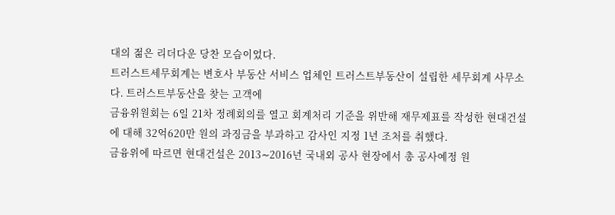대의 젊은 리더다운 당찬 모습이었다.
트러스트세무회계는 변호사 부동산 서비스 업체인 트러스트부동산이 설립한 세무회계 사무소다. 트러스트부동산을 찾는 고객에
금융위원회는 6일 21차 정례회의를 열고 회계처리 기준을 위반해 재무제표를 작성한 현대건설에 대해 32억620만 원의 과징금을 부과하고 감사인 지정 1년 조처를 취했다.
금융위에 따르면 현대건설은 2013∼2016년 국내외 공사 현장에서 총 공사예정 원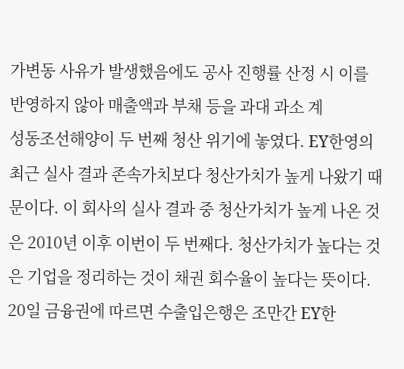가변동 사유가 발생했음에도 공사 진행률 산정 시 이를 반영하지 않아 매출액과 부채 등을 과대 과소 계
성동조선해양이 두 번째 청산 위기에 놓였다. EY한영의 최근 실사 결과 존속가치보다 청산가치가 높게 나왔기 때문이다. 이 회사의 실사 결과 중 청산가치가 높게 나온 것은 2010년 이후 이번이 두 번째다. 청산가치가 높다는 것은 기업을 정리하는 것이 채권 회수율이 높다는 뜻이다.
20일 금융권에 따르면 수출입은행은 조만간 EY한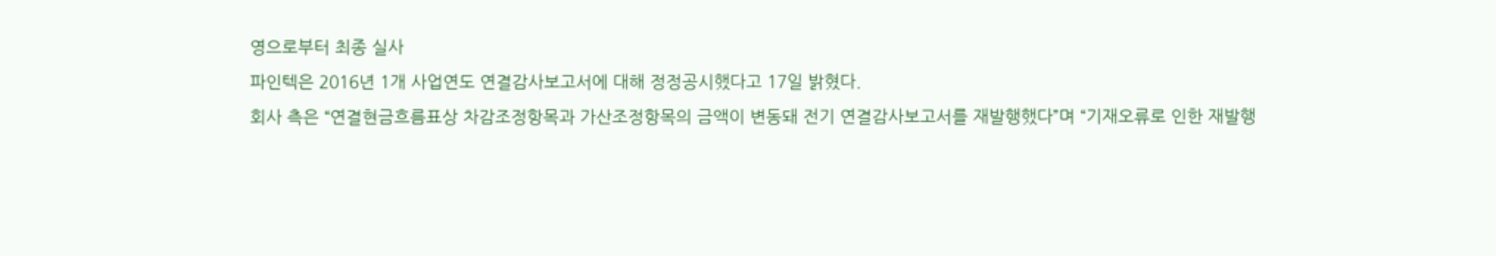영으로부터 최종 실사
파인텍은 2016년 1개 사업연도 연결감사보고서에 대해 정정공시했다고 17일 밝혔다.
회사 측은 “연결현금흐름표상 차감조정항목과 가산조정항목의 금액이 변동돼 전기 연결감사보고서를 재발행했다”며 “기재오류로 인한 재발행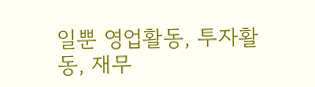일뿐 영업활동, 투자활동, 재무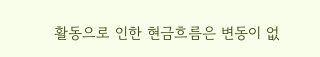활동으로 인한 현금흐름은 변동이 없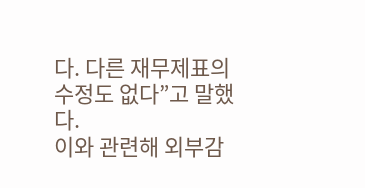다. 다른 재무제표의 수정도 없다”고 말했다.
이와 관련해 외부감